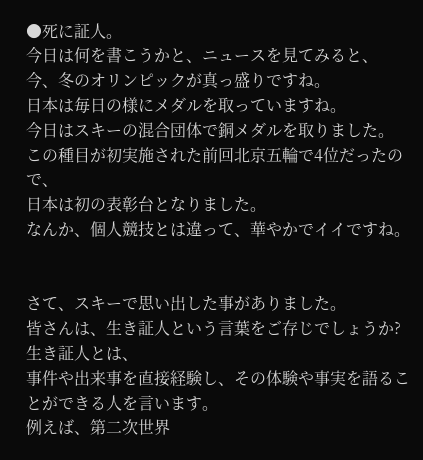●死に証人。
今日は何を書こうかと、ニュースを見てみると、
今、冬のオリンピックが真っ盛りですね。
日本は毎日の様にメダルを取っていますね。
今日はスキーの混合団体で銅メダルを取りました。
この種目が初実施された前回北京五輪で4位だったので、
日本は初の表彰台となりました。
なんか、個人競技とは違って、華やかでイイですね。


さて、スキーで思い出した事がありました。
皆さんは、生き証人という言葉をご存じでしょうか?
生き証人とは、
事件や出来事を直接経験し、その体験や事実を語ることができる人を言います。
例えば、第二次世界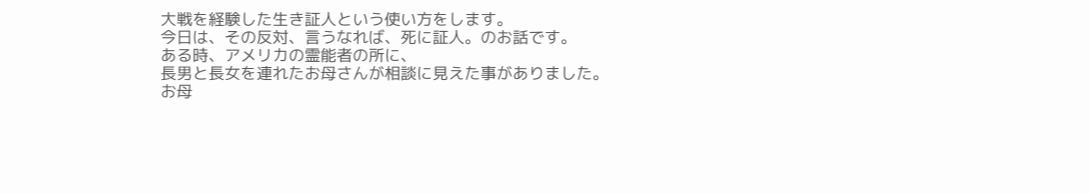大戦を経験した生き証人という使い方をします。
今日は、その反対、言うなれば、死に証人。のお話です。
ある時、アメリカの霊能者の所に、
長男と長女を連れたお母さんが相談に見えた事がありました。
お母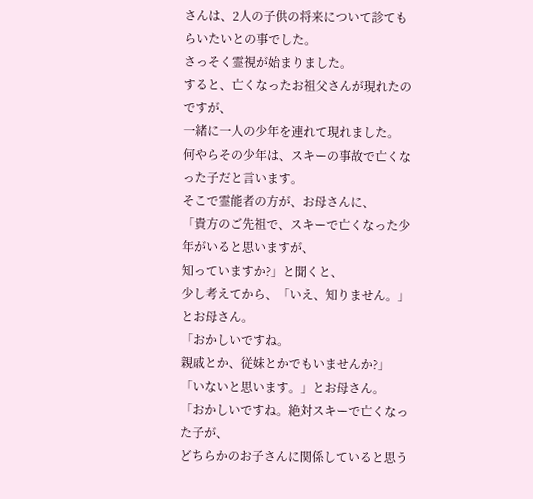さんは、2人の子供の将来について診てもらいたいとの事でした。
さっそく霊視が始まりました。
すると、亡くなったお祖父さんが現れたのですが、
一緒に一人の少年を連れて現れました。
何やらその少年は、スキーの事故で亡くなった子だと言います。
そこで霊能者の方が、お母さんに、
「貴方のご先祖で、スキーで亡くなった少年がいると思いますが、
知っていますか?」と聞くと、
少し考えてから、「いえ、知りません。」とお母さん。
「おかしいですね。
親戚とか、従妹とかでもいませんか?」
「いないと思います。」とお母さん。
「おかしいですね。絶対スキーで亡くなった子が、
どちらかのお子さんに関係していると思う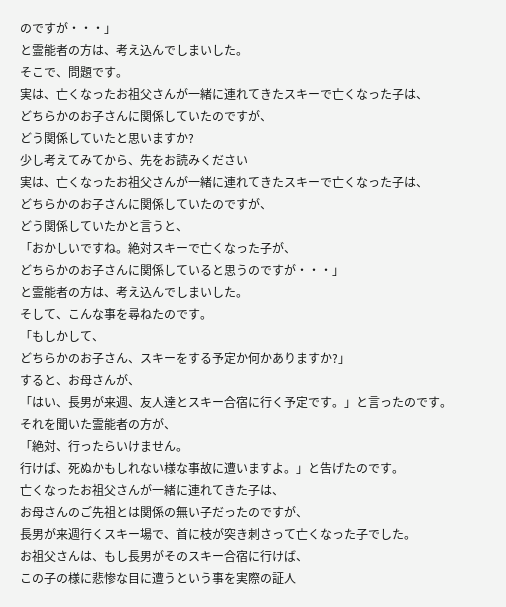のですが・・・」
と霊能者の方は、考え込んでしまいした。
そこで、問題です。
実は、亡くなったお祖父さんが一緒に連れてきたスキーで亡くなった子は、
どちらかのお子さんに関係していたのですが、
どう関係していたと思いますか?
少し考えてみてから、先をお読みください
実は、亡くなったお祖父さんが一緒に連れてきたスキーで亡くなった子は、
どちらかのお子さんに関係していたのですが、
どう関係していたかと言うと、
「おかしいですね。絶対スキーで亡くなった子が、
どちらかのお子さんに関係していると思うのですが・・・」
と霊能者の方は、考え込んでしまいした。
そして、こんな事を尋ねたのです。
「もしかして、
どちらかのお子さん、スキーをする予定か何かありますか?」
すると、お母さんが、
「はい、長男が来週、友人達とスキー合宿に行く予定です。」と言ったのです。
それを聞いた霊能者の方が、
「絶対、行ったらいけません。
行けば、死ぬかもしれない様な事故に遭いますよ。」と告げたのです。
亡くなったお祖父さんが一緒に連れてきた子は、
お母さんのご先祖とは関係の無い子だったのですが、
長男が来週行くスキー場で、首に枝が突き刺さって亡くなった子でした。
お祖父さんは、もし長男がそのスキー合宿に行けば、
この子の様に悲惨な目に遭うという事を実際の証人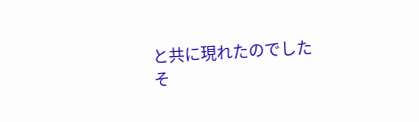と共に現れたのでした
そ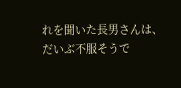れを聞いた長男さんは、だいぶ不服そうで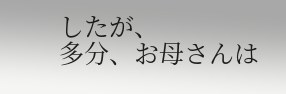したが、
多分、お母さんは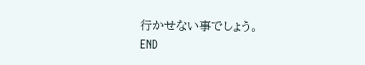行かせない事でしょう。
END